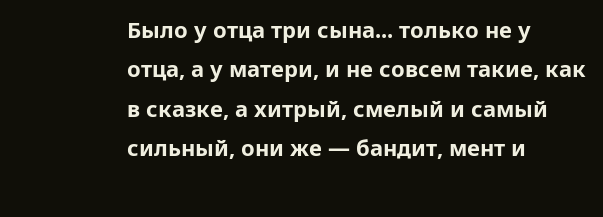Было у отца три сына... только не у отца, а у матери, и не совсем такие, как в сказке, а хитрый, смелый и самый сильный, они же — бандит, мент и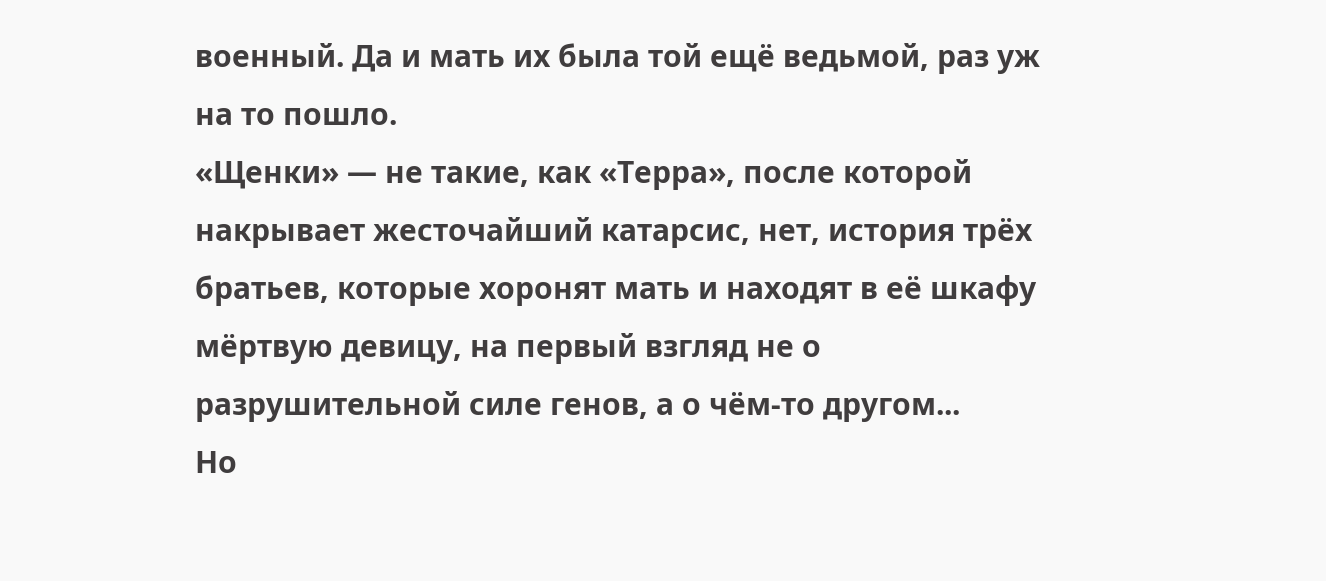военный. Да и мать их была той ещё ведьмой, раз уж на то пошло.
«Щенки» — не такие, как «Терра», после которой накрывает жесточайший катарсис, нет, история трёх братьев, которые хоронят мать и находят в её шкафу мёртвую девицу, на первый взгляд не о разрушительной силе генов, а о чём-то другом...
Но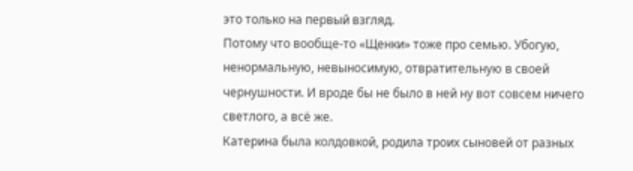это только на первый взгляд.
Потому что вообще-то «Щенки» тоже про семью. Убогую, ненормальную, невыносимую, отвратительную в своей чернушности. И вроде бы не было в ней ну вот совсем ничего светлого, а всё же.
Катерина была колдовкой, родила троих сыновей от разных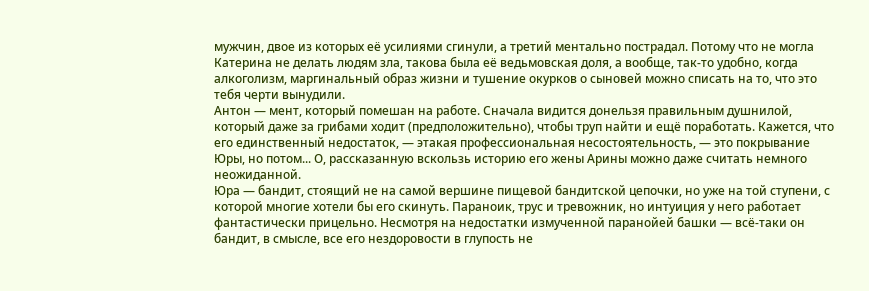мужчин, двое из которых её усилиями сгинули, а третий ментально пострадал. Потому что не могла Катерина не делать людям зла, такова была её ведьмовская доля, а вообще, так-то удобно, когда алкоголизм, маргинальный образ жизни и тушение окурков о сыновей можно списать на то, что это тебя черти вынудили.
Антон — мент, который помешан на работе. Сначала видится донельзя правильным душнилой, который даже за грибами ходит (предположительно), чтобы труп найти и ещё поработать. Кажется, что его единственный недостаток, — этакая профессиональная несостоятельность, — это покрывание Юры, но потом... О, рассказанную вскользь историю его жены Арины можно даже считать немного неожиданной.
Юра — бандит, стоящий не на самой вершине пищевой бандитской цепочки, но уже на той ступени, с которой многие хотели бы его скинуть. Параноик, трус и тревожник, но интуиция у него работает фантастически прицельно. Несмотря на недостатки измученной паранойей башки — всё-таки он бандит, в смысле, все его нездоровости в глупость не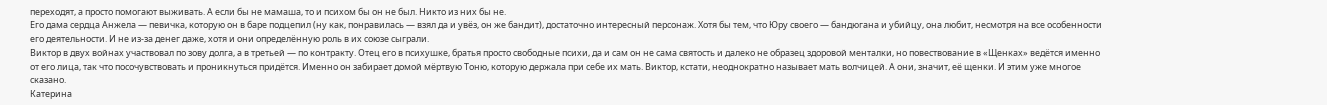переходят, а просто помогают выживать. А если бы не мамаша, то и психом бы он не был. Никто из них бы не.
Его дама сердца Анжела — певичка, которую он в баре подцепил (ну как, понравилась — взял да и увёз, он же бандит), достаточно интересный персонаж. Хотя бы тем, что Юру своего — бандюгана и убийцу, она любит, несмотря на все особенности его деятельности. И не из-за денег даже, хотя и они определённую роль в их союзе сыграли.
Виктор в двух войнах участвовал по зову долга, а в третьей — по контракту. Отец его в психушке, братья просто свободные психи, да и сам он не сама святость и далеко не образец здоровой менталки, но повествование в «Щенках» ведётся именно от его лица, так что посочувствовать и проникнуться придётся. Именно он забирает домой мёртвую Тоню, которую держала при себе их мать. Виктор, кстати, неоднократно называет мать волчицей. А они, значит, её щенки. И этим уже многое сказано.
Катерина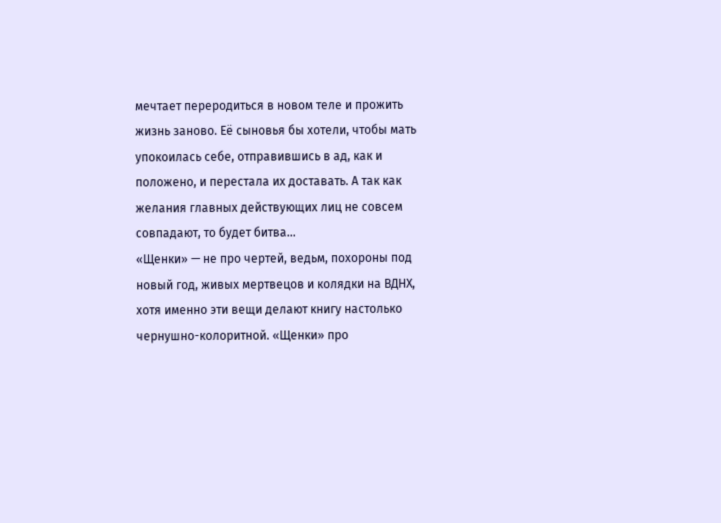мечтает переродиться в новом теле и прожить жизнь заново. Её сыновья бы хотели, чтобы мать упокоилась себе, отправившись в ад, как и положено, и перестала их доставать. А так как желания главных действующих лиц не совсем совпадают, то будет битва...
«Щенки» — не про чертей, ведьм, похороны под новый год, живых мертвецов и колядки на ВДНХ, хотя именно эти вещи делают книгу настолько чернушно-колоритной. «Щенки» про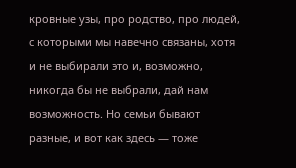кровные узы, про родство, про людей, с которыми мы навечно связаны, хотя и не выбирали это и, возможно, никогда бы не выбрали, дай нам возможность. Но семьи бывают разные, и вот как здесь — тоже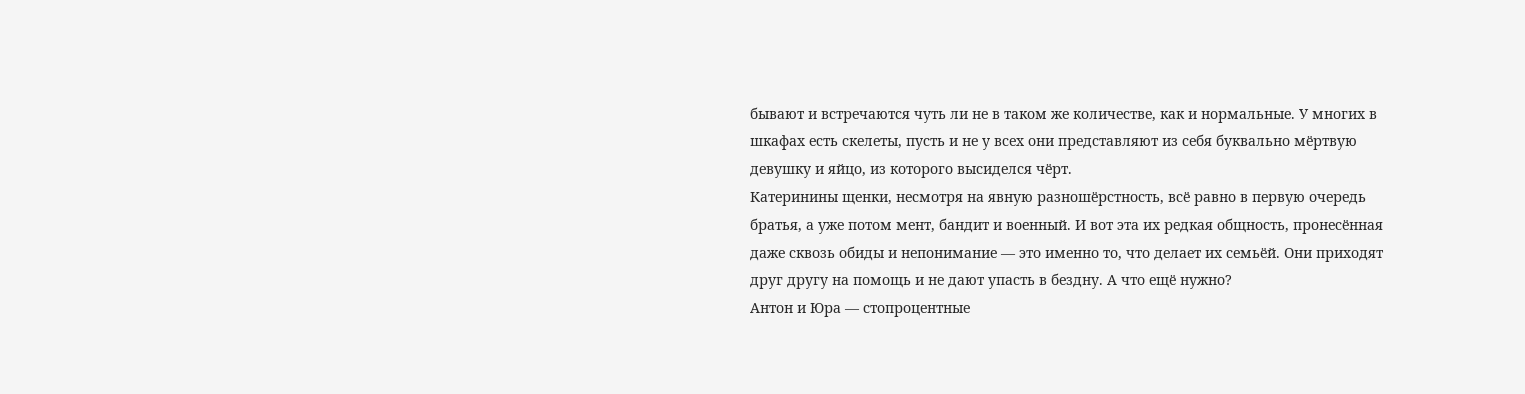бывают и встречаются чуть ли не в таком же количестве, как и нормальные. У многих в шкафах есть скелеты, пусть и не у всех они представляют из себя буквально мёртвую девушку и яйцо, из которого высиделся чёрт.
Катеринины щенки, несмотря на явную разношёрстность, всё равно в первую очередь братья, а уже потом мент, бандит и военный. И вот эта их редкая общность, пронесённая даже сквозь обиды и непонимание — это именно то, что делает их семьёй. Они приходят друг другу на помощь и не дают упасть в бездну. А что ещё нужно?
Антон и Юра — стопроцентные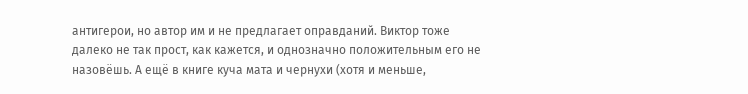антигерои, но автор им и не предлагает оправданий. Виктор тоже далеко не так прост, как кажется, и однозначно положительным его не назовёшь. А ещё в книге куча мата и чернухи (хотя и меньше,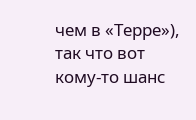чем в «Терре»), так что вот кому-то шанс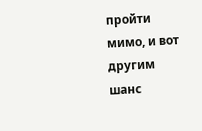пройти мимо, и вот другим шанс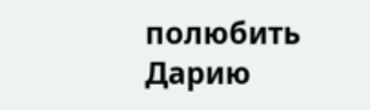полюбить Дарию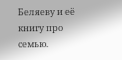Беляеву и её книгу про семью.